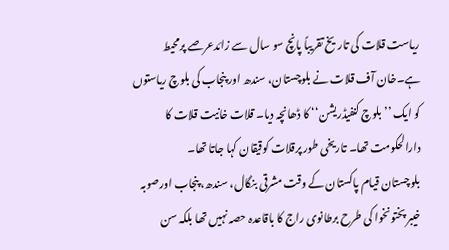ریاست قلات کی تاریخ تقریباً پانچ سو سال سے زائدعرصے پرمحیط ہے۔خان آف قلات نے بلوچستان، سندھ اور پنجاب کی بلوچ ریاستوں کو ایک ’’ بلوچ کنفیڈریشن‘‘ کا ڈھانچہ دیا۔ قلات خانیت قلات کا دارالحکومت تھا۔ تاریخی طور پرقلات کوقیقان کہا جاتا تھا۔
بلوچستان قیام پاکستان کے وقت مشرقی بنگال، سندھ، پنجاب اورصوبہ خیبر پختونخوا کی طرح برطانوی راج کا باقاعدہ حصہ نہیں تھا بلکہ سن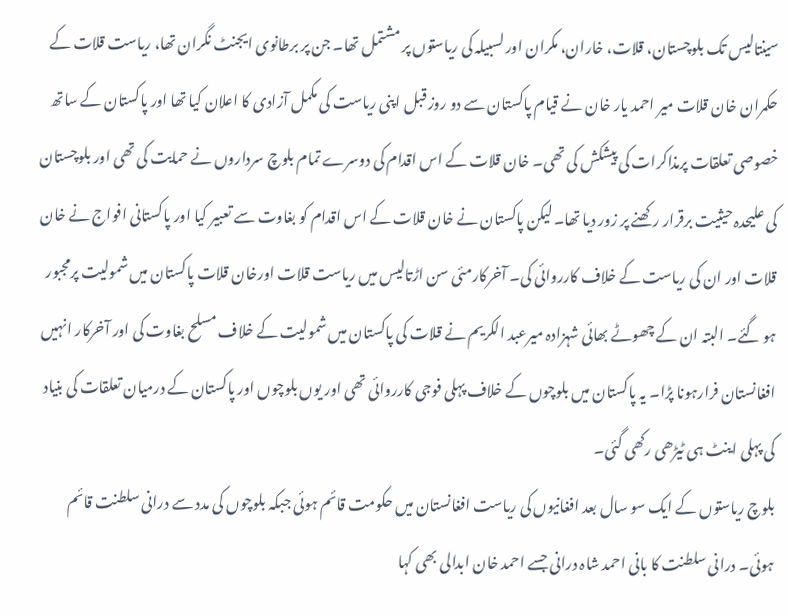سینتالیس تک بلوچستان، قلات، خاران، مکران اور لسبیلہ کی ریاستوں پر مشتمل تھا۔ جن پر برطانوی ایجنٹ نگران تھا، ریاست قلات کے حکمران خان قلات میر احمد یار خان نے قیام پاکستان سے دو روز قبل اپنی ریاست کی مکمل آزادی کا اعلان کیا تھا اور پاکستان کے ساتھ خصوصی تعلقات پرمذاکرات کی پیشکش کی تھی۔ خان قلات کے اس اقدام کی دوسرے تمام بلوچ سرداروں نے حمایت کی تھی اور بلوچستان کی علیحدہ حیثیت برقرار رکھنے پر زور دیا تھا۔ لیکن پاکستان نے خان قلات کے اس اقدام کو بغاوت سے تعبیر کیا اور پاکستانی افواج نے خان قلات اور ان کی ریاست کے خلاف کارروائی کی۔ آخرکارمئی سن اڑتالیس میں ریاست قلات اورخان قلات پاکستان میں شمولیت پرمجبور ہو گئے۔ البتہ ان کے چھوٹے بھائی شہزادہ میرعبد الکریم نے قلات کی پاکستان میں شمولیت کے خلاف مسلح بغاوت کی اور آخرکار انہیں افغانستان فرارہونا پڑا۔ یہ پاکستان میں بلوچوں کے خلاف پہلی فوجی کارروائی تھی اور یوں بلوچوں اور پاکستان کے درمیان تعلقات کی بنیاد کی پہلی اینٹ ہی ٹیڑھی رکھی گئی۔
بلوچ ریاستوں کے ایک سو سال بعد افغانیوں کی ریاست افغانستان میں حکومت قائم ہوئی جبکہ بلوچوں کی مدد سے درانی سلطنت قائم ہوئی۔ درانی سلطنت کا بانی احمد شاہ درانی جسے احمد خان ابدالی بھی کہا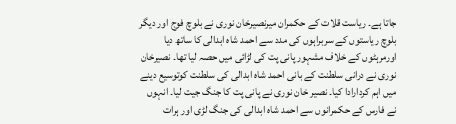جاتا ہے۔ ریاست قلات کے حکمران میرنصیرخان نوری نے بلوچ فوج اور دیگر بلوچ ریاستوں کے سربراہوں کی مدد سے احمد شاہ ابدالی کا ساتھ دیا اورمرہٹوں کے خلاف مشہور پانی پت کی لڑائی میں حصہ لیا تھا۔ نصیرخان نوری نے درانی سلطنت کے بانی احمد شاہ ابدالی کی سلطنت کوتوسیع دینے میں اہم کردارادا کیا۔ نصیر خان نوری نے پانی پت کا جنگ جیت لیا۔ انہوں نے فارس کے حکمرانوں سے احمد شاہ ابدالی کی جنگ لڑی اور ہرات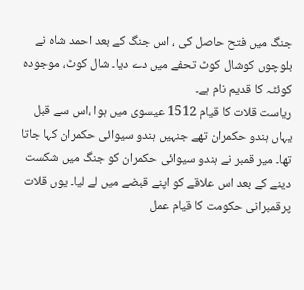جنگ میں فتح حاصل کی ، اس جنگ کے بعد احمد شاہ نے بلوچوں کوشال کوٹ تحفے میں دے دیا۔ شال کوٹ، موجودہ کوئٹہ کا قدیم نام ہے۔
ریاست قلات کا قیام 1512 عیسوی میں ہوا ،اس سے قبل یہاں ہندو حکمران تھے جنہیں ہندو سیوائی حکمران کہا جاتا تھا۔ میر قمبر نے ہندو سیوائی حکمران کو جنگ میں شکست دینے کے بعد اس علاقے کو اپنے قبضے میں لے لیا۔ یوں قلات پرقمبرانی حکومت کا قیام عمل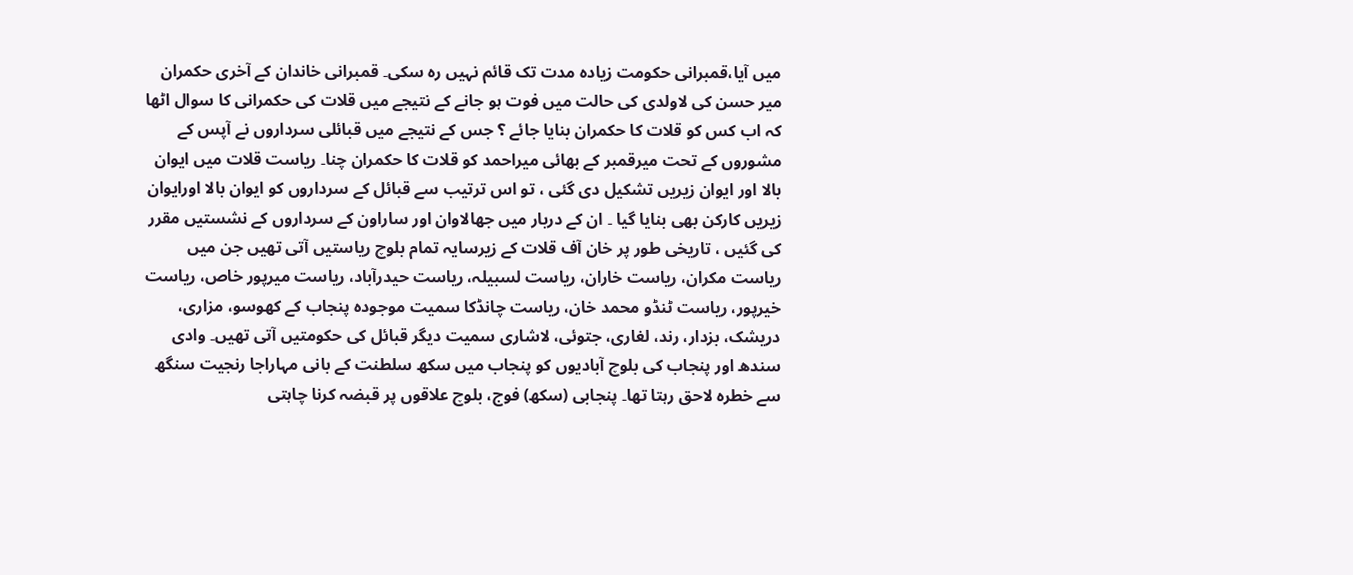میں آیا،قمبرانی حکومت زیادہ مدت تک قائم نہیں رہ سکی۔ قمبرانی خاندان کے آخری حکمران میر حسن کی لاولدی کی حالت میں فوت ہو جانے کے نتیجے میں قلات کی حکمرانی کا سوال اٹھا کہ اب کس کو قلات کا حکمران بنایا جائے ؟ جس کے نتیجے میں قبائلی سرداروں نے آپس کے مشوروں کے تحت میرقمبر کے بھائی میراحمد کو قلات کا حکمران چنا۔ ریاست قلات میں ایوان بالا اور ایوان زیریں تشکیل دی گئی ، تو اس ترتیب سے قبائل کے سرداروں کو ایوان بالا اورایوان زیریں کارکن بھی بنایا گیا ۔ ان کے دربار میں جھالاوان اور ساراون کے سرداروں کے نشستیں مقرر کی گئیں ، تاریخی طور پر خان آف قلات کے زیرسایہ تمام بلوچ ریاستیں آتی تھیں جن میں ریاست مکران، ریاست خاران، ریاست لسبیلہ، ریاست حیدرآباد، ریاست میرپور خاص، ریاست خیرپور، ریاست ٹنڈو محمد خان، ریاست چانڈکا سمیت موجودہ پنجاب کے کھوسو، مزاری، دریشک، بزدار، رند، لغاری، جتوئی، لاشاری سمیت دیگر قبائل کی حکومتیں آتی تھیں۔ وادی سندھ اور پنجاب کی بلوچ آبادیوں کو پنجاب میں سکھ سلطنت کے بانی مہاراجا رنجیت سنگھ سے خطرہ لاحق رہتا تھا۔ پنجابی (سکھ) فوج، بلوچ علاقوں پر قبضہ کرنا چاہتی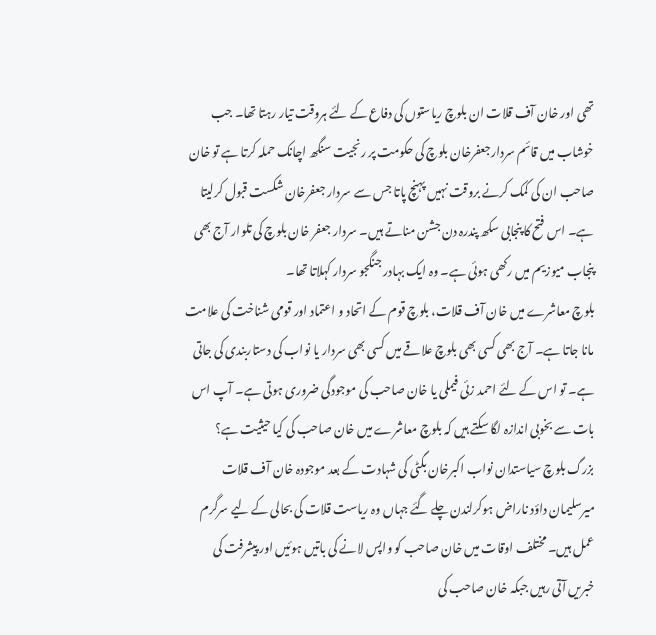تھی اور خان آف قلات ان بلوچ ریاستوں کی دفاع کے لئے ہروقت تیار رہتا تھا۔ جب خوشاب میں قائم سردارجعفرخان بلوچ کی حکومت پر رنجیت سنگھ اچانک حملہ کرتا ہے تو خان صاحب ان کی کمک کرنے بروقت نہیں پہنچ پاتا جس سے سردار جعفرخان شکست قبول کرلیتا ہے۔ اس فتح کا پنجابی سکھ پندرہ دن جشن مناتے ہیں۔ سردار جعفر خان بلوچ کی تلوار آج بھی پنجاب میوزیم میں رکھی ہوئی ہے۔ وہ ایک بہادر جنگجو سردار کہلاتا تھا۔
بلوچ معاشرے میں خان آف قلات، بلوچ قوم کے اتحاد و اعتماد اور قومی شناخت کی علامت مانا جاتا ہے۔ آج بھی کسی بھی بلوچ علاقے میں کسی بھی سردار یا نواب کی دستاربندی کی جاتی ہے۔ تو اس کے لئے احمد زئی فیملی یا خان صاحب کی موجودگی ضروری ہوتی ہے۔ آپ اس بات سے بخوبی اندازہ لگا سکتے ہیں کہ بلوچ معاشرے میں خان صاحب کی کیا حیثیت ہے؟
بزرگ بلوچ سیاستدان نواب اکبرخان بگٹی کی شہادت کے بعد موجودہ خان آف قلات میرسلیمان داؤد ناراض ہوکرلندن چلے گئے جہاں وہ ریاست قلات کی بحالی کے لیے سرگرم عمل ہیں۔ مختلف اوقات میں خان صاحب کو واپس لانے کی باتیں ہوئیں اور پیشرفت کی خبریں آتی رہیں جبکہ خان صاحب کی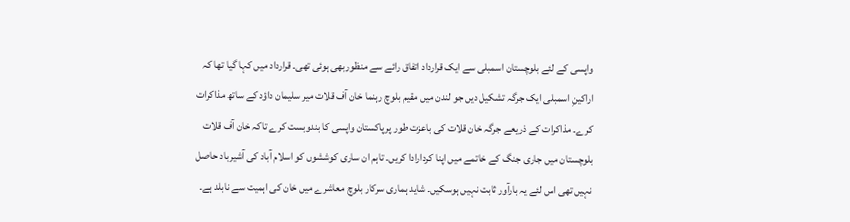واپسی کے لئے بلوچستان اسمبلی سے ایک قرارداد اتفاق رائے سے منظوربھی ہوئی تھی۔ قرارداد میں کہا گیا تھا کہ اراکینِ اسمبلی ایک جرگہ تشکیل دیں جو لندن میں مقیم بلوچ رہنما خان آف قلات میر سلیمان داؤد کے ساتھ مذاکرات کرے۔ مذاکرات کے ذریعے جرگہ خان قلات کی باعزت طور پرپاکستان واپسی کا بندوبست کرے تاکہ خان آف قلات بلوچستان میں جاری جنگ کے خاتمے میں اپنا کردارادا کریں۔ تاہم ان ساری کوششوں کو اسلام آباد کی آشیرباد حاصل نہیں تھی اس لئے یہ بارآور ثابت نہیں ہوسکیں۔ شاید ہماری سرکار بلوچ معاشرے میں خان کی اہمیت سے نابلد ہے۔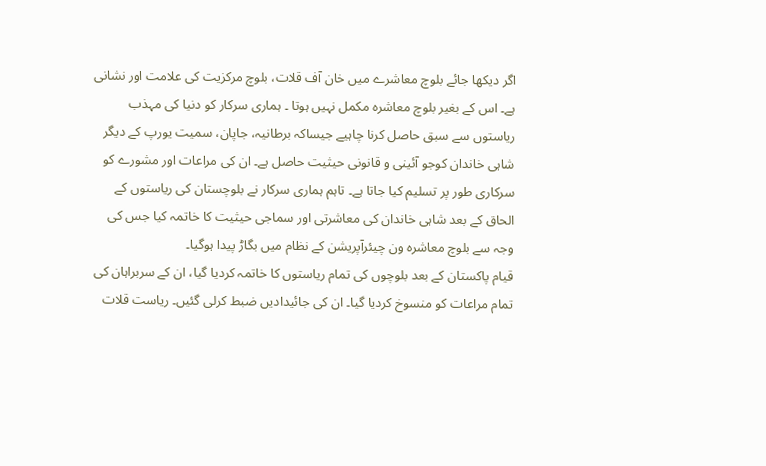اگر دیکھا جائے بلوچ معاشرے میں خان آف قلات، بلوچ مرکزیت کی علامت اور نشانی ہے۔ اس کے بغیر بلوچ معاشرہ مکمل نہیں ہوتا ۔ ہماری سرکار کو دنیا کی مہذب ریاستوں سے سبق حاصل کرنا چاہیے جیساکہ برطانیہ، جاپان، سمیت یورپ کے دیگر شاہی خاندان کوجو آئینی و قانونی حیثیت حاصل ہے۔ ان کی مراعات اور مشورے کو سرکاری طور پر تسلیم کیا جاتا ہے۔ تاہم ہماری سرکار نے بلوچستان کی ریاستوں کے الحاق کے بعد شاہی خاندان کی معاشرتی اور سماجی حیثیت کا خاتمہ کیا جس کی وجہ سے بلوچ معاشرہ ون چیئرآپریشن کے نظام میں بگاڑ پیدا ہوگیا۔
قیام پاکستان کے بعد بلوچوں کی تمام ریاستوں کا خاتمہ کردیا گیا، ان کے سربراہان کی تمام مراعات کو منسوخ کردیا گیا۔ ان کی جائیدادیں ضبط کرلی گئیں۔ ریاست قلات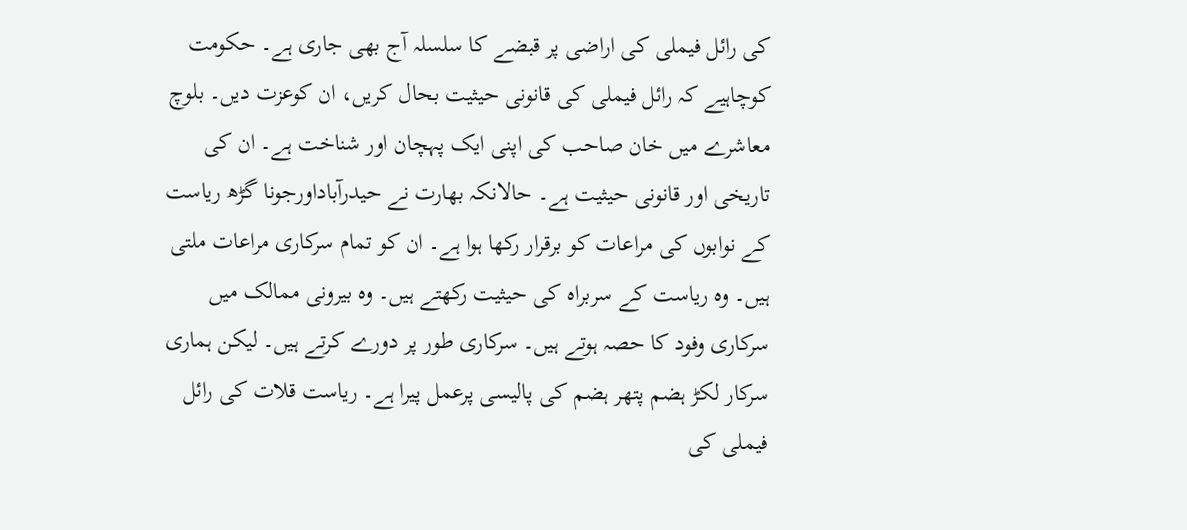کی رائل فیملی کی اراضی پر قبضے کا سلسلہ آج بھی جاری ہے۔ حکومت کوچاہیے کہ رائل فیملی کی قانونی حیثیت بحال کریں، ان کوعزت دیں۔ بلوچ معاشرے میں خان صاحب کی اپنی ایک پہچان اور شناخت ہے۔ ان کی تاریخی اور قانونی حیثیت ہے۔ حالانکہ بھارت نے حیدرآباداورجونا گڑھ ریاست کے نوابوں کی مراعات کو برقرار رکھا ہوا ہے۔ ان کو تمام سرکاری مراعات ملتی ہیں۔ وہ ریاست کے سربراہ کی حیثیت رکھتے ہیں۔ وہ بیرونی ممالک میں سرکاری وفود کا حصہ ہوتے ہیں۔ سرکاری طور پر دورے کرتے ہیں۔ لیکن ہماری سرکار لکڑ ہضم پتھر ہضم کی پالیسی پرعمل پیرا ہے۔ ریاست قلات کی رائل فیملی کی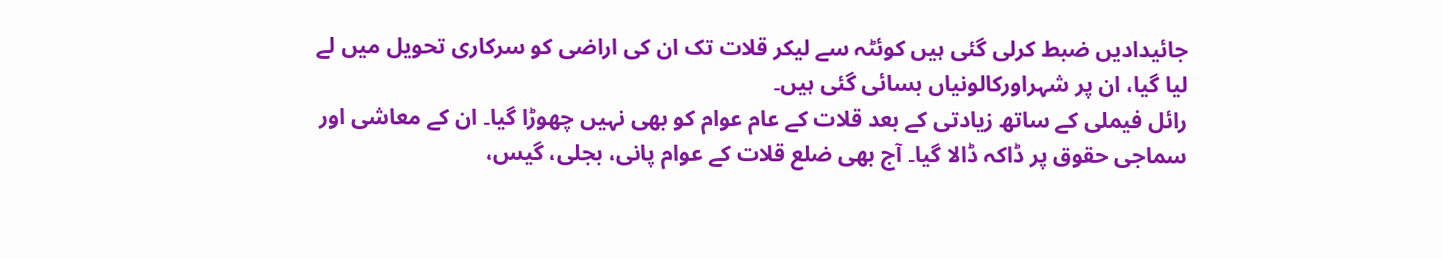جائیدادیں ضبط کرلی گئی ہیں کوئٹہ سے لیکر قلات تک ان کی اراضی کو سرکاری تحویل میں لے لیا گیا، ان پر شہراورکالونیاں بسائی گئی ہیں۔
رائل فیملی کے ساتھ زیادتی کے بعد قلات کے عام عوام کو بھی نہیں چھوڑا گیا۔ ان کے معاشی اور سماجی حقوق پر ڈاکہ ڈالا گیا۔ آج بھی ضلع قلات کے عوام پانی، بجلی، گیس،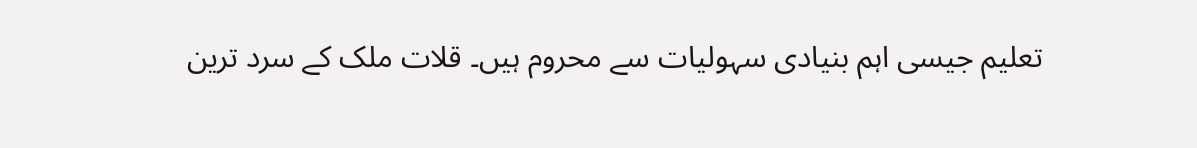تعلیم جیسی اہم بنیادی سہولیات سے محروم ہیں۔ قلات ملک کے سرد ترین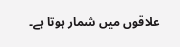علاقوں میں شمار ہوتا ہے۔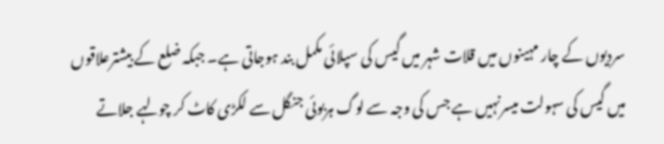سردیوں کے چار مہینوں میں قلات شہر میں گیس کی سپلائی مکمل بند ہوجاتی ہے۔ جبکہ ضلع کے بیشترعلاقوں میں گیس کی سہولت میسرنہیں ہے جس کی وجہ سے لوگ ہربوئی جنگل سے لکڑی کاٹ کر چولہے جلاتے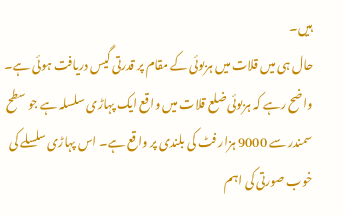ہیں۔
حال ہی میں قلات میں ہربوئی کے مقام پر قدرتی گیس دریافت ہوئی ہے۔ واضح رہے کہ ہربوئی ضلع قلات میں واقع ایک پہاڑی سلسلہ ہے جو سطح سمندر سے 9000 ہزار فٹ کی بلندی پر واقع ہے۔ اس پہاڑی سلسلے کی خوب صورتی کی اہم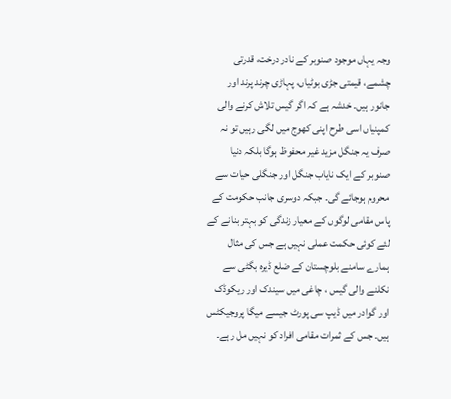وجہ یہاں موجود صنوبر کے نادر درخت، قدرتی چشمے، قیمتی جڑی بوٹیاں، پہاڑی چرند پرند اور جانور ہیں۔ خدشہ ہے کہ اگر گیس تلاش کرنے والی کمپنیاں اسی طرح اپنی کھوج میں لگی رہیں تو نہ صرف یہ جنگل مزید غیر محفوظ ہوگا بلکہ دنیا صنوبر کے ایک نایاب جنگل اور جنگلی حیات سے محروم ہوجائے گی۔ جبکہ دوسری جانب حکومت کے پاس مقامی لوگوں کے معیار زندگی کو بہتر بنانے کے لئے کوئی حکمت عملی نہیں ہے جس کی مثال ہمارے سامنے بلوچستان کے ضلع ڈیرہ بگٹی سے نکلنے والی گیس ، چاغی میں سیندک اور ریکوڈک اور گوادر میں ڈیپ سی پورٹ جیسے میگا پروجیکٹس ہیں۔ جس کے ثمرات مقامی افراد کو نہیں مل رہے۔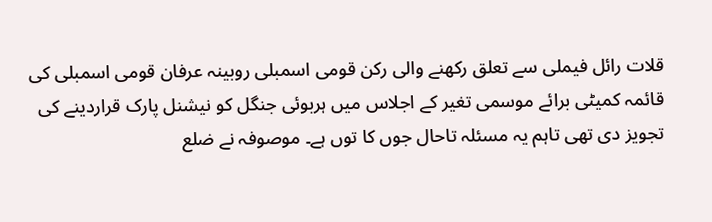قلات رائل فیملی سے تعلق رکھنے والی رکن قومی اسمبلی روبینہ عرفان قومی اسمبلی کی قائمہ کمیٹی برائے موسمی تغیر کے اجلاس میں ہربوئی جنگل کو نیشنل پارک قراردینے کی تجویز دی تھی تاہم یہ مسئلہ تاحال جوں کا توں ہے۔ موصوفہ نے ضلع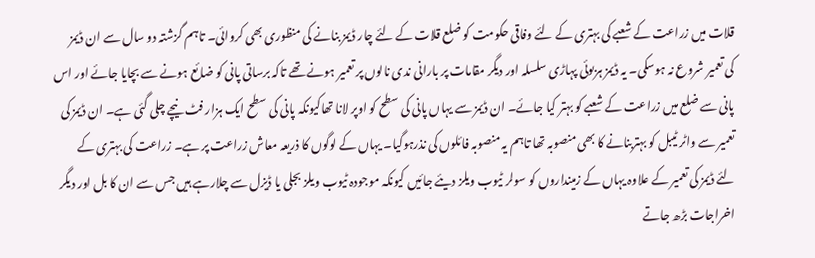قلات میں زراعت کے شعبے کی بہتری کے لئے وفاقی حکومت کو ضلع قلات کے لئے چار ڈیمز بنانے کی منظوری بھی کروائی۔ تاہم گزشتہ دو سال سے ان ڈیمز کی تعمیر شروع نہ ہوسکی۔ یہ ڈیمز ہربوئی پہاڑی سلسلہ اور دیگر مقامات پر بارانی ندی نالوں پر تعمیر ہونے تھے تاکہ برساتی پانی کو ضائع ہونے سے بچایا جائے اور اس پانی سے ضلع میں زراعت کے شعبے کو بہتر کیا جائے۔ ان ڈیمز سے یہاں پانی کی سطح کو اوپر لانا تھاکیونکہ پانی کی سطح ایک ہزار فٹ نیچے چلی گئی ہے۔ ان ڈیمز کی تعمیر سے واٹر ٹیبل کو بہتربنانے کا بھی منصوبہ تھا تاہم یہ منصوبہ فائلوں کی نذرہوگیا۔ یہاں کے لوگوں کا ذریعہ معاش زراعت پر ہے۔ زراعت کی بہتری کے لئے ڈیمز کی تعمیر کے علاوہ یہاں کے زمینداروں کو سولر ٹیوب ویلز دیئے جائیں کیونکہ موجودہ ٹیوب ویلز بجلی یا ڈیزل سے چلارہے ہیں جس سے ان کا بل اور دیگر اخراجات بڑھ جاتے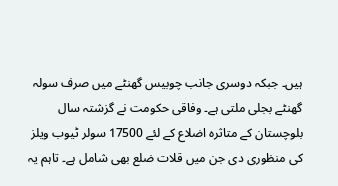ہیں۔ جبکہ دوسری جانب چوبیس گھنٹے میں صرف سولہ گھنٹے بجلی ملتی ہے۔ وفاقی حکومت نے گزشتہ سال بلوچستان کے متاثرہ اضلاع کے لئے 17500 سولر ٹیوب ویلز کی منظوری دی جن میں قلات ضلع بھی شامل ہے۔ تاہم یہ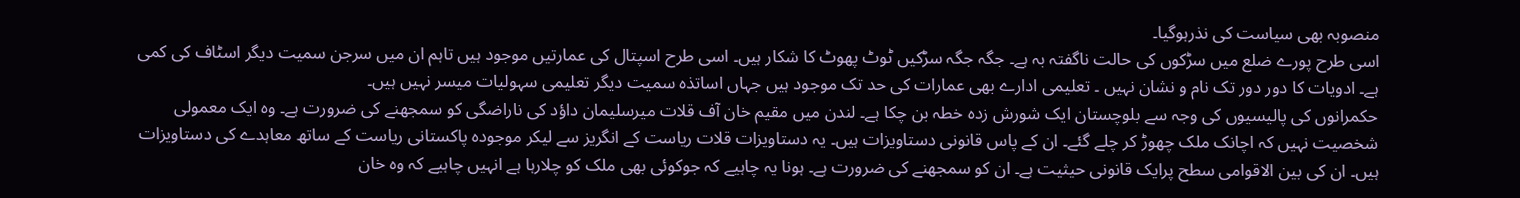منصوبہ بھی سیاست کی نذرہوگیا۔
اسی طرح پورے ضلع میں سڑکوں کی حالت ناگفتہ بہ ہے۔ جگہ جگہ سڑکیں ٹوٹ پھوٹ کا شکار ہیں۔ اسی طرح اسپتال کی عمارتیں موجود ہیں تاہم ان میں سرجن سمیت دیگر اسٹاف کی کمی ہے۔ ادویات کا دور دور تک نام و نشان نہیں ۔ تعلیمی ادارے بھی عمارات کی حد تک موجود ہیں جہاں اساتذہ سمیت دیگر تعلیمی سہولیات میسر نہیں ہیں۔
حکمرانوں کی پالیسیوں کی وجہ سے بلوچستان ایک شورش زدہ خطہ بن چکا ہے۔ لندن میں مقیم خان آف قلات میرسلیمان داؤد کی ناراضگی کو سمجھنے کی ضرورت ہے۔ وہ ایک معمولی شخصیت نہیں کہ اچانک ملک چھوڑ کر چلے گئے۔ ان کے پاس قانونی دستاویزات ہیں۔ یہ دستاویزات قلات ریاست کے انگریز سے لیکر موجودہ پاکستانی ریاست کے ساتھ معاہدے کی دستاویزات ہیں۔ ان کی بین الاقوامی سطح پرایک قانونی حیثیت ہے۔ ان کو سمجھنے کی ضرورت ہے۔ ہونا یہ چاہیے کہ جوکوئی بھی ملک کو چلارہا ہے انہیں چاہیے کہ وہ خان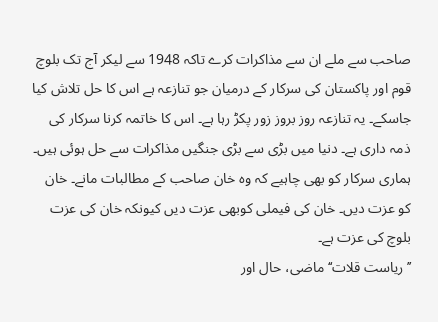صاحب سے ملے ان سے مذاکرات کرے تاکہ 1948 سے لیکر آج تک بلوچ قوم اور پاکستان کی سرکار کے درمیان جو تنازعہ ہے اس کا حل تلاش کیا جاسکے۔ یہ تنازعہ روز بروز زور پکڑ رہا ہے۔ اس کا خاتمہ کرنا سرکار کی ذمہ داری ہے۔ دنیا میں بڑی سے بڑی جنگیں مذاکرات سے حل ہوئی ہیں۔ ہماری سرکار کو بھی چاہیے کہ وہ خان صاحب کے مطالبات مانے۔ خان کو عزت دیں۔ خان کی فیملی کوبھی عزت دیں کیونکہ خان کی عزت بلوچ کی عزت ہے۔
’’ریاست قلات‘‘ ماضی، حال اور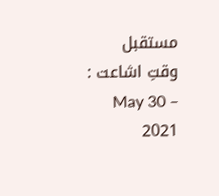مستقبل
وقتِ اشاعت : May 30 – 2021